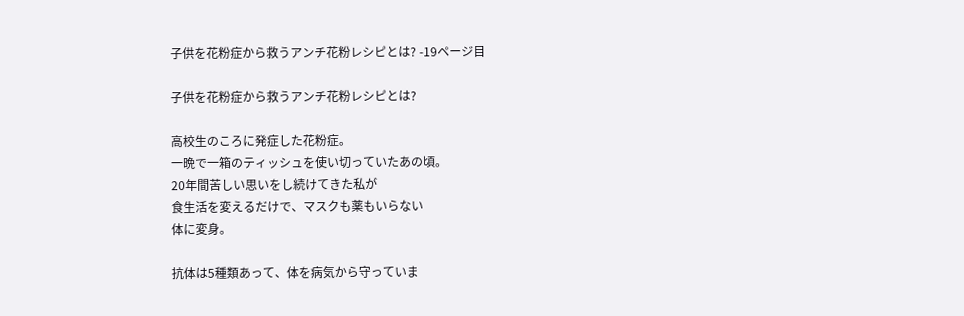子供を花粉症から救うアンチ花粉レシピとは? -19ページ目

子供を花粉症から救うアンチ花粉レシピとは?

高校生のころに発症した花粉症。
一晩で一箱のティッシュを使い切っていたあの頃。
20年間苦しい思いをし続けてきた私が
食生活を変えるだけで、マスクも薬もいらない
体に変身。

抗体は5種類あって、体を病気から守っていま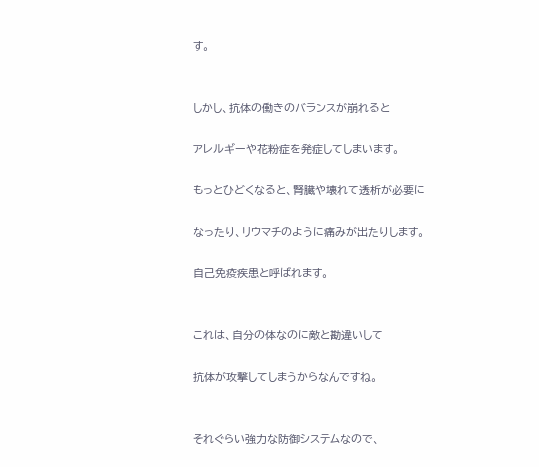す。


しかし、抗体の働きのバランスが崩れると

アレルギーや花粉症を発症してしまいます。

もっとひどくなると、腎臓や壊れて透析が必要に

なったり、リウマチのように痛みが出たりします。

自己免疫疾患と呼ばれます。


これは、自分の体なのに敵と勘違いして

抗体が攻撃してしまうからなんですね。


それぐらい強力な防御システムなので、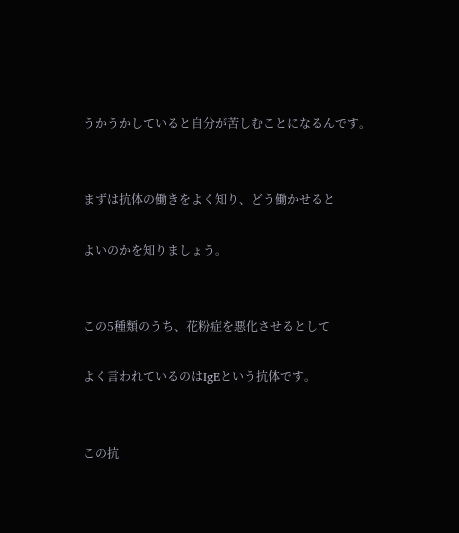うかうかしていると自分が苦しむことになるんです。


まずは抗体の働きをよく知り、どう働かせると

よいのかを知りましょう。


この5種類のうち、花粉症を悪化させるとして

よく言われているのはIgEという抗体です。


この抗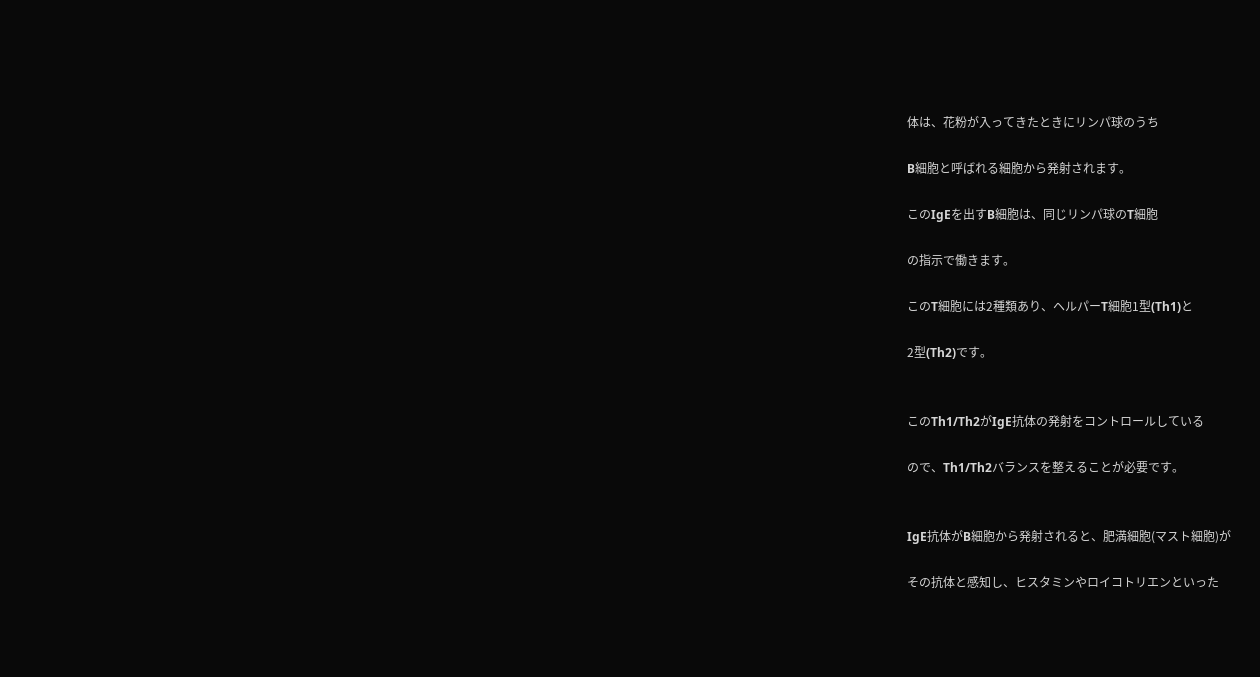体は、花粉が入ってきたときにリンパ球のうち

B細胞と呼ばれる細胞から発射されます。

このIgEを出すB細胞は、同じリンパ球のT細胞

の指示で働きます。

このT細胞には2種類あり、ヘルパーT細胞1型(Th1)と

2型(Th2)です。


このTh1/Th2がIgE抗体の発射をコントロールしている

ので、Th1/Th2バランスを整えることが必要です。


IgE抗体がB細胞から発射されると、肥満細胞(マスト細胞)が

その抗体と感知し、ヒスタミンやロイコトリエンといった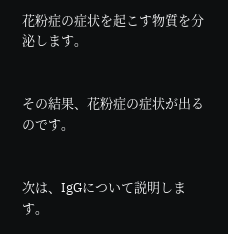花粉症の症状を起こす物質を分泌します。


その結果、花粉症の症状が出るのです。


次は、IgGについて説明します。